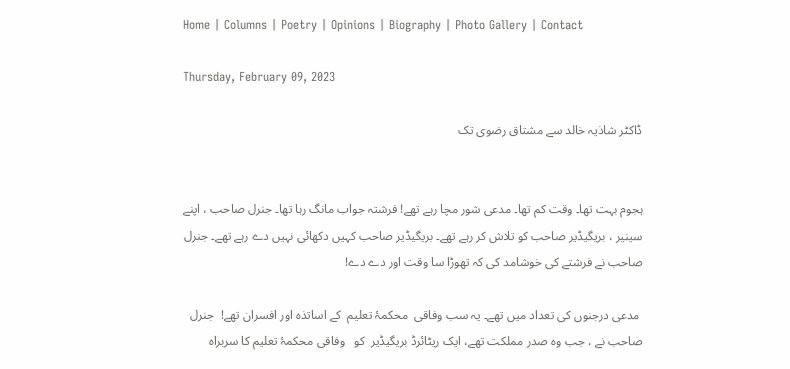Home | Columns | Poetry | Opinions | Biography | Photo Gallery | Contact

Thursday, February 09, 2023

ڈاکٹر شاذیہ خالد سے مشتاق رضوی تک


ہجوم بہت تھا۔ وقت کم تھا۔ مدعی شور مچا رہے تھے! فرشتہ جواب مانگ رہا تھا۔ جنرل صاحب ، اپنے سینیر ، بریگیڈیر صاحب کو تلاش کر رہے تھے۔ بریگیڈیر صاحب کہیں دکھائی نہیں دے رہے تھے۔ جنرل  صاحب نے فرشتے کی خوشامد کی کہ تھوڑا سا وقت اور دے دے!

 مدعی درجنوں کی تعداد میں تھے۔ یہ سب وفاقی  محکمۂ تعلیم  کے اساتذہ اور افسران تھے!  جنرل صاحب نے ، جب وہ صدر مملکت تھے، ایک ریٹائرڈ بریگیڈیر  کو   وفاقی محکمۂ تعلیم کا سربراہ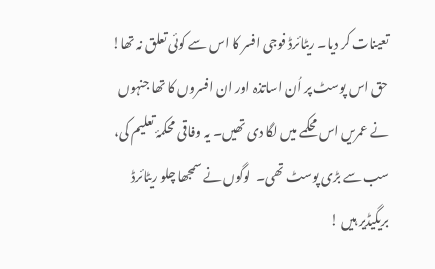تعینات کر دیا۔ ریٹائرڈ فوجی افسر کا اس سے کوئی تعلق نہ تھا! حق اس پوسٹ پر اُن اساتذہ اور ان افسروں کا تھا جنہوں نے عمریں اس محکمے میں لگا دی تھیں۔ یہ وفاقی محکمۂ تعلیم کی،  سب سے بڑی پوسٹ تھی۔  لوگوں نے سمجھا چلو ریٹائرڈ بریگیڈیر ہیں !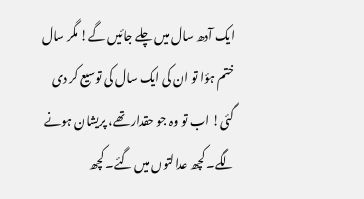ایک آدھ سال میں چلے جائیں گے! مگر سال ختم ہؤا تو ان کی ایک سال کی توسیع کر دی گئی! اب تو وہ جو حقدار تھے، پریشان ہونے لگے۔ کچھ عدالتوں میں گئے۔ کچھ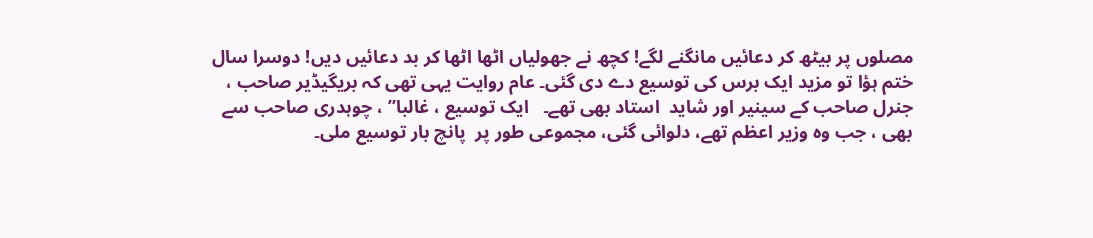مصلوں پر بیٹھ کر دعائیں مانگنے لگے! کچھ نے جھولیاں اٹھا اٹھا کر بد دعائیں دیں! دوسرا سال ختم ہؤا تو مزید ایک برس کی توسیع دے دی گئی۔ عام روایت یہی تھی کہ بریگیڈیر صاحب ، جنرل صاحب کے سینیر اور شاید  استاد بھی تھے۔   ایک توسیع ، غالبا” ، چوہدری صاحب سے بھی ، جب وہ وزیر اعظم تھے، دلوائی گئی، مجموعی طور پر  پانچ بار توسیع ملی۔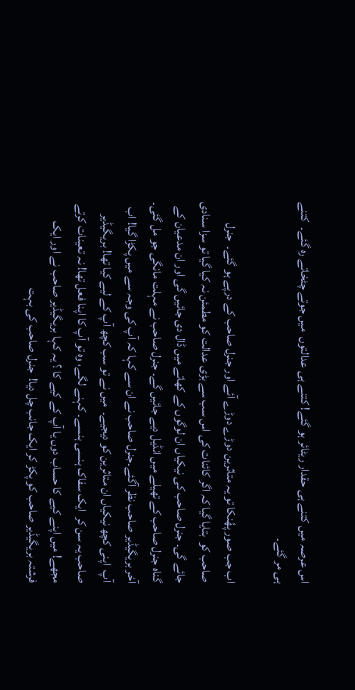اس عرصہ میں کتنے ہی حقدار ریٹائر ہو گئے! کتنے ہی عدالتوں  میں جوتے چٹخاتے رہ گئے۔  کتنے ہی مر گئے۔

اب جب صور پھُنکا تو یہ متاثرین دوڑے دوڑے آئے اور جنرل صاحب کے درپے ہو گئے۔  جنرل صاحب کو  بتایا گیا کہ اگر کائنات کی اس سب سے بڑی عدالت کو مطمئن نہ کیا گیا تو سزا سنادی جائے گی۔ جنرل صاحب کی نیکیاں ان لوگوں کے کھاتے میں ڈال دی جائیں گی اور ان مدعیان کے گناہ جنرل صاحب کے تھیلے میں انڈیل دیے جائیں گے۔ جنرل صاحب نے مہلت مانگی جو مل گئی۔ آخر بریگیڈیر صاحب نظر آگئے۔جنرل صاحب نے ان سے کہا کہ آپ کی وجہ سے میں پکڑا گیا! اب آپ  اپنی کچھ نیکیاں ان متاثرین کو دیجیے۔  میں نے تو سب کچھ آپ کے لیے کیا تھا! بریگیڈیر صاحب یہ سن کر  ایک سفاک ہنسی ہنسے۔ کہنے لگے، وہ تو آپ کا اپنا فعل تھا! نہ تعینات کرتے مجھے! میں اپنے کیے کا حساب دوں یا آپ کے کیے کا ؟ یہ کہا بریگیڈیر صاحب نے اور ایک فرشتہ بریگیڈیر صاحب کو پکڑ کر ایک جانب چل دیا!  جنرل صاحب کی بہت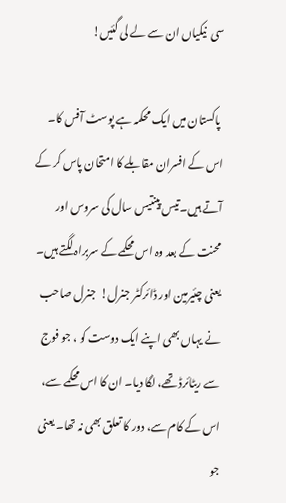سی  نیکیاں ان سے لے لی گئیں!

 پاکستان میں ایک محکمہ ہے پوسٹ آفس کا۔ اس کے افسران مقابلے کا امتحان پاس کر کے آتے ہیں۔تیس پینتیس سال کی سروس اور محنت کے بعد وہ اس محکمے کے سربراہ لگتے ہیں۔ یعنی چئیرمین اور ڈائرکٹر جنرل!  جنرل صاحب نے یہاں بھی اپنے ایک دوست کو ، جو فوج سے ریٹائرڈ تھے، لگا دیا۔ ان کا اس محکمے سے، اس کے کام سے، دور کا تعلق بھی نہ تھا۔ یعنی جو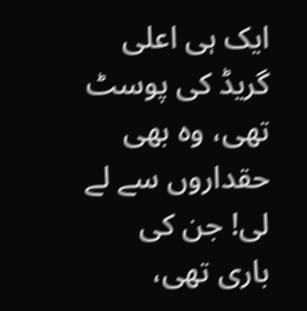ایک ہی اعلی گریڈ کی پوسٹ تھی، وہ بھی حقداروں سے لے لی! جن کی باری تھی،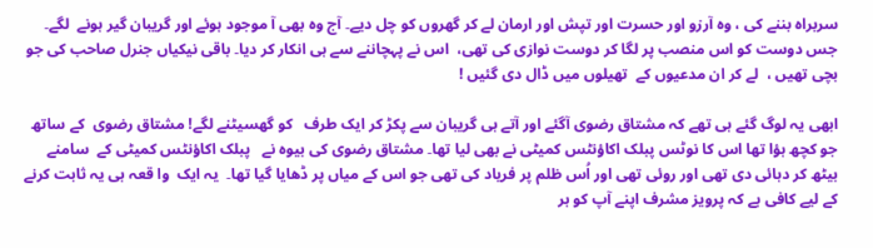سربراہ بننے کی ، وہ آرزو اور حسرت اور تپش اور ارمان لے کر گھروں کو چل دیے۔ آج وہ بھی آ موجود ہوئے اور گریبان گیر ہونے  لگے۔ جس دوست کو اس منصب پر لگا کر دوست نوازی کی تھی،  اس نے پہچاننے سے ہی انکار کر دیا۔ باقی نیکیاں جنرل صاحب کی جو بچی تھیں ،  لے کر ان مدعیوں کے  تھیلوں میں ڈال دی گئیں !

ابھی یہ لوگ گئے ہی تھے کہ مشتاق رضوی آگئے اور آتے ہی گریبان سے پکڑ کر ایک طرف   کو گھسیٹنے لگے! مشتاق رضوی  کے ساتھ جو کچھ ہؤا تھا اس کا نوٹس پبلک اکاؤنٹس کمیٹی نے بھی لیا تھا۔ مشتاق رضوی کی بیوہ نے   پبلک اکاؤنٹس کمیٹی کے  سامنے  بیٹھ کر دہائی دی تھی اور روئی تھی اور اُس ظلم پر فریاد کی تھی جو اس کے میاں پر ڈھایا گیا تھا۔  یہ ایک  وا قعہ ہی یہ ثابت کرنے کے لیے کافی ہے کہ پرویز مشرف اپنے آپ کو ہر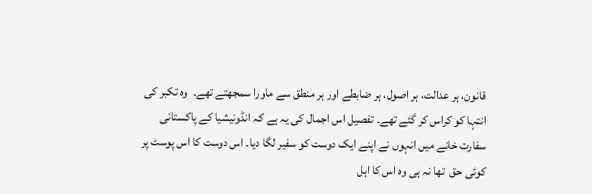قانون، ہر عدالت، ہر اصول، ہر ضابطے اور ہر منطق سے ماورا سمجھتے تھے۔  وہ تکبر کی انتہا کو کراس کر گئے تھے۔ تفصیل اس اجمال کی یہ ہے کہ انڈونیشیا کے پاکستانی سفارت خانے میں انہوں نے اپنے ایک دوست کو سفیر لگا دیا۔ اس دوست کا اس پوسٹ پر کوئی حق  تھا نہ ہی وہ اس کا اہل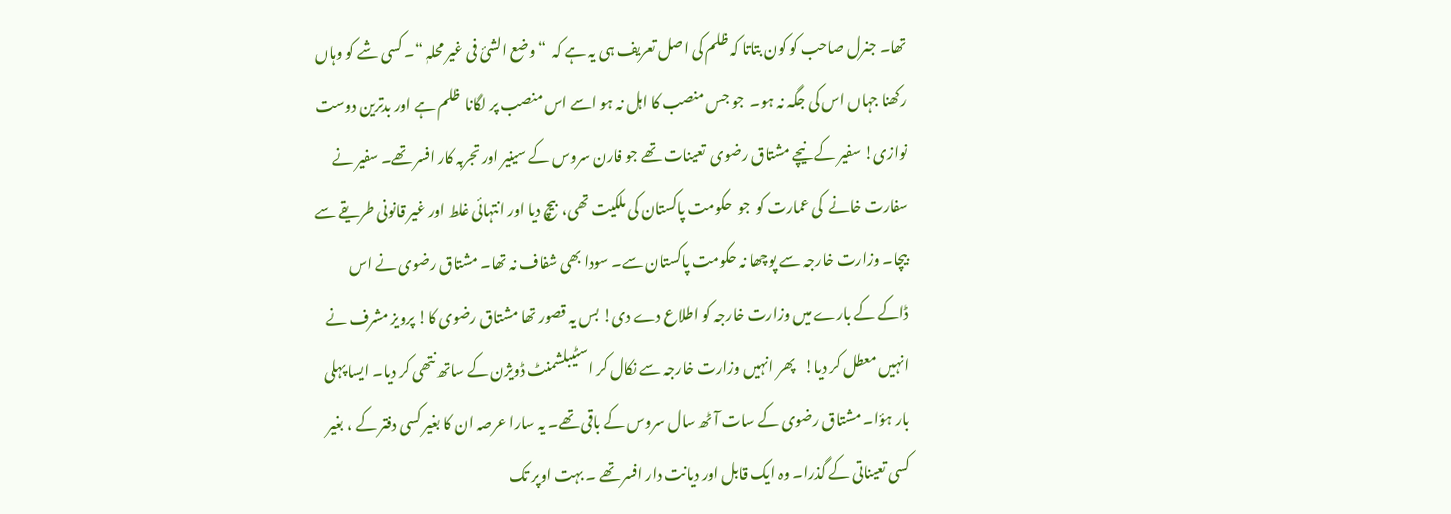تھا۔ جنرل صاحب کو کون بتاتا کہ ظلم کی اصل تعریف ہی یہ ہے کہ  “ وضع الشئ فی غیر محلہٖ “۔ کسی شے کو وہاں رکھنا جہاں اس کی جگہ نہ ہو۔  جو جس منصب کا اہل نہ ہو اسے اس منصب پر لگانا  ظلم ہے اور بدترین دوست نوازی! سفیر کے نیچے مشتاق رضوی  تعینات تھے جو فارن سروس کے سینیر اور تجربہ کار افسر تھے۔ سفیر نے سفارت خانے  کی عمارت کو  جو  حکومت پاکستان کی ملکیت تھی،  بیچ دیا اور انتہائی غلط اور غیر قانونی طریقے سے بیچا۔ وزارت خارجہ سے پوچھا نہ حکومت پاکستان سے۔ سودا بھی شفاف نہ تھا۔ مشتاق رضوی نے اس   ڈاکے کے بارے میں وزارت خارجہ کو اطلاع دے دی! بس یہ قصور تھا مشتاق رضوی کا! پرویز مشرف نے انہیں معطل کر دیا!   پھر انہیں وزارت خارجہ سے نکال کر اسٹیبلشمنٹ ڈویژن کے ساتھ نتھی کر دیا۔ ایسا پہلی بار ہؤا۔ مشتاق رضوی کے سات آٹھ سال سروس کے باقی تھے۔ یہ سارا عرصہ ان کا بغیر کسی دفتر کے ، بغیر کسی تعیناتی کے گذرا۔ وہ ایک قابل اور دیانت دار افسر تھے ۔ بہت اوپر تک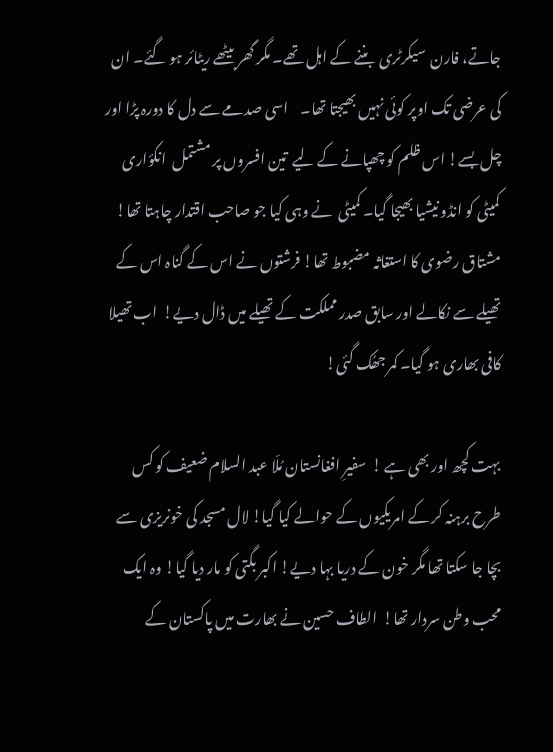جاتے، فارن  سیکرٹری  بننے کے اہل تھے۔ مگر گھر بیٹھے ریٹائر ہو گئے۔ ان کی عرضی تک اوپر کوئی نہیں بھیجتا تھا۔    اسی صدمے سے دل کا دورہ پڑا اور چل بسے! اس ظلم کو چھپانے کے لیے  تین افسروں پر مشتمل  انکؤاری  کمیٹی کو انڈو نیشیا بھیجا گیا۔ کمیٹی  نے وہی کیا جو صاحب اقتدار چاہتا تھا!
مشتاق رضوی کا استغاثہ مضبوط تھا! فرشتوں نے اس کے گناہ اس کے تھیلے سے نکالے اور سابق صدر مملکت کے تھیلے میں ڈال دیے!  اب تھیلا کافی بھاری ہو گیا۔ کمر جھُک گئی!

بہت کچھ اور بھی ہے !  سفیرِ افغانستان مُلّا عبد السلام ضعیف کو کس طرح برہنہ کر کے امریکیوں کے حوالے کیا گیا! لال مسجد کی خونریزی سے بچا جا سکتا تھا مگر خون کے دریا بہا دیے! اکبر بگتی کو مار دیا گیا! وہ ایک محب وطن سردار تھا!  الطاف حسین نے بھارت میں پاکستان کے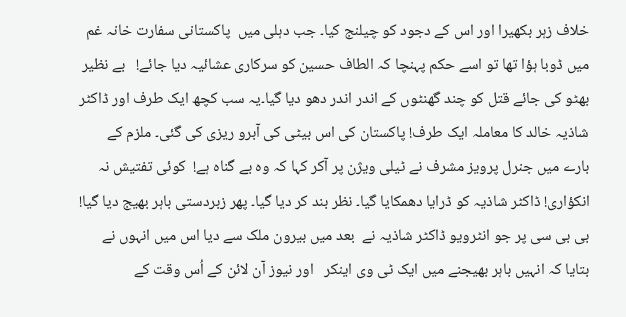خلاف زہر بکھیرا اور اس کے دجود کو چیلنج کیا۔ جب دہلی میں  پاکستانی سفارت خانہ غم میں ڈوبا ہؤا تھا تو اسے حکم پہنچا کہ الطاف حسین کو سرکاری عشائیہ دیا جائے!   بے نظیر بھٹو کی جائے قتل کو چند گھنٹوں کے اندر اندر دھو دیا گیا۔یہ سب کچھ ایک طرف اور ڈاکٹر شاذیہ خالد کا معاملہ ایک طرف! پاکستان کی اس بیٹی کی آبرو ریزی کی گئی۔ ملزم کے بارے میں جنرل پرویز مشرف نے ٹیلی ویژن پر آکر کہا کہ وہ بے گناہ ہے!  کوئی تفتیش نہ انکؤاری! ڈاکٹر شاذیہ کو ڈرایا دھمکایا گیا۔ نظر بند کر دیا گیا۔ پھر زبردستی باہر بھیج دیا گیا! بی بی سی پر جو انٹرویو ڈاکٹر شاذیہ نے  بعد میں بیرون ملک سے دیا اس میں انہوں نے بتایا کہ انہیں باہر بھیجنے میں ایک ٹی وی اینکر   اور نیوز آن لائن کے اُس وقت کے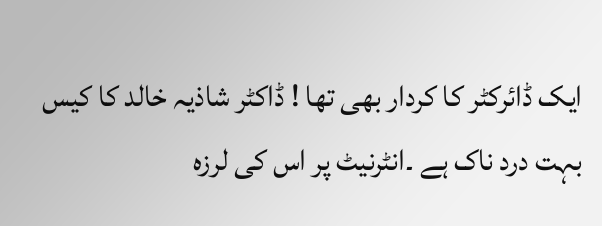ایک ڈائرکٹر کا کردار بھی تھا ! ڈاکٹر شاذیہ خالد کا کیس بہت درد ناک ہے ۔انٹرنیٹ پر اس کی لرزہ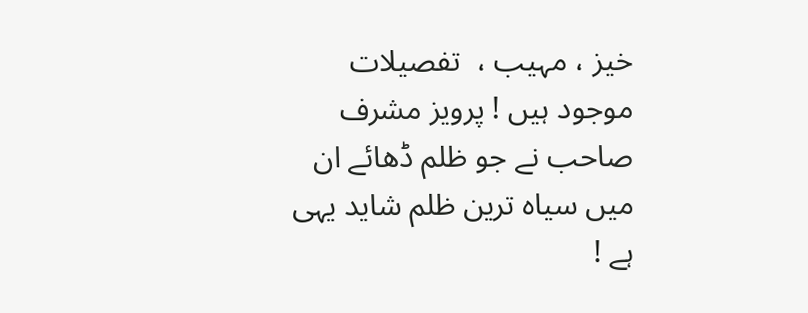خیز ، مہیب ،  تفصیلات موجود ہیں ! پرویز مشرف صاحب نے جو ظلم ڈھائے ان میں سیاہ ترین ظلم شاید یہی ہے !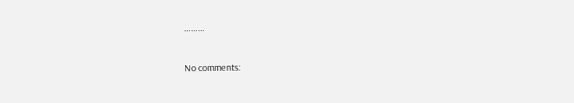………

No comments: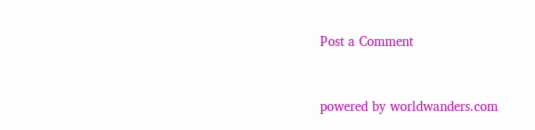Post a Comment



powered by worldwanders.com